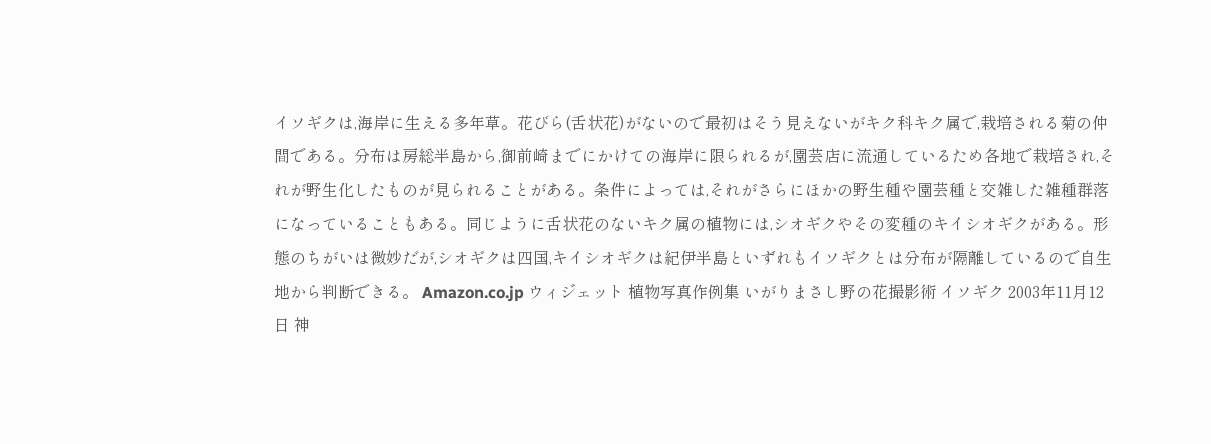イソギクは,海岸に生える多年草。花びら(舌状花)がないので最初はそう見えないがキク科キク属で,栽培される菊の仲間である。分布は房総半島から,御前崎までにかけての海岸に限られるが,園芸店に流通しているため各地で栽培され,それが野生化したものが見られることがある。条件によっては,それがさらにほかの野生種や園芸種と交雑した雑種群落になっていることもある。同じように舌状花のないキク属の植物には,シオギクやその変種のキイシオギクがある。形態のちがいは微妙だが,シオギクは四国,キイシオギクは紀伊半島といずれもイソギクとは分布が隔離しているので自生地から判断できる。 Amazon.co.jp ウィジェット 植物写真作例集 いがりまさし野の花撮影術 イソギク 2003年11月12日 神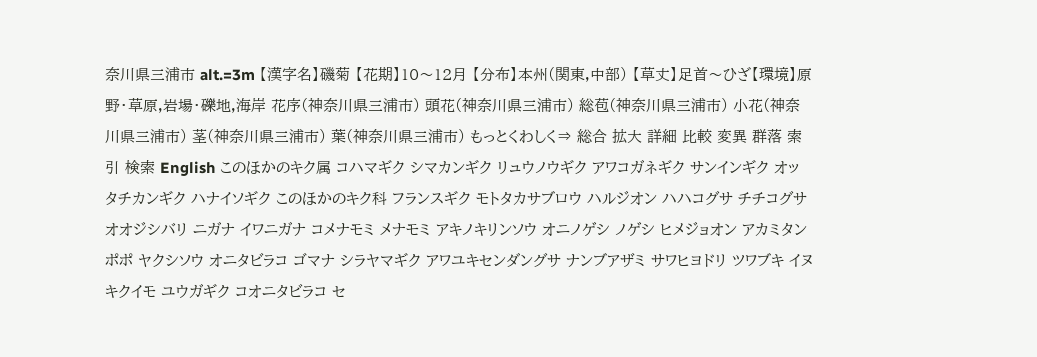奈川県三浦市 alt.=3m 【漢字名】磯菊 【花期】10〜12月 【分布】本州(関東,中部) 【草丈】足首〜ひざ【環境】原野・草原,岩場・礫地,海岸 花序(神奈川県三浦市) 頭花(神奈川県三浦市) 総苞(神奈川県三浦市) 小花(神奈川県三浦市) 茎(神奈川県三浦市) 葉(神奈川県三浦市) もっとくわしく⇒ 総合 拡大 詳細 比較 変異 群落 索引 検索 English このほかのキク属 コハマギク シマカンギク リュウノウギク アワコガネギク サンインギク オッタチカンギク ハナイソギク このほかのキク科 フランスギク モトタカサブロウ ハルジオン ハハコグサ チチコグサ オオジシバリ ニガナ イワニガナ コメナモミ メナモミ アキノキリンソウ オニノゲシ ノゲシ ヒメジョオン アカミタンポポ ヤクシソウ オニタビラコ ゴマナ シラヤマギク アワユキセンダングサ ナンブアザミ サワヒヨドリ ツワブキ イヌキクイモ ユウガギク コオニタビラコ セ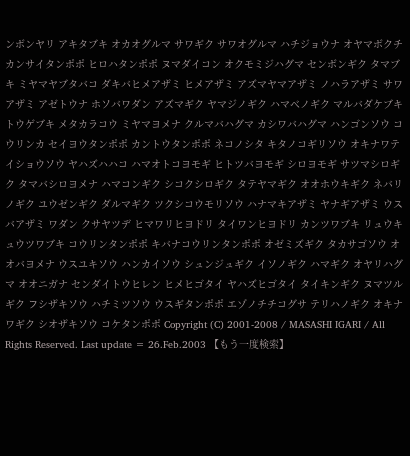ンボンヤリ アキタブキ オカオグルマ サワギク サワオグルマ ハチジョウナ オヤマボクチ カンサイタンポポ ヒロハタンポポ ヌマダイコン オクモミジハグマ センボンギク タマブキ ミヤマヤブタバコ ダキバヒメアザミ ヒメアザミ アズマヤマアザミ ノハラアザミ サワアザミ アゼトウナ ホソバワダン アズマギク ヤマジノギク ハマベノギク マルバダケブキ トウゲブキ メタカラコウ ミヤマヨメナ クルマバハグマ カシワバハグマ ハンゴンソウ コウリンカ セイヨウタンポポ カントウタンポポ ネコノシタ キタノコギリソウ オキナワテイショウソウ ヤハズハハコ ハマオトコヨモギ ヒトツバヨモギ シロヨモギ サツマシロギク タマバシロヨメナ ハマコンギク シコクシロギク タテヤマギク オオホウキギク ネバリノギク ユウゼンギク ダルマギク ツクシコウモリソウ ハナマキアザミ ヤナギアザミ ウスバアザミ ワダン クサヤツデ ヒマワリヒヨドリ タイワンヒヨドリ カンツワブキ リュウキュウツワブキ コウリンタンポポ キバナコウリンタンポポ オゼミズギク タカサゴソウ オオバヨメナ ウスユキソウ ハンカイソウ シュンジュギク イソノギク ハマギク オヤリハグマ オオニガナ センダイトウヒレン ヒメヒゴタイ ヤハズヒゴタイ タイキンギク ヌマツルギク フシザキソウ ハチミツソウ ウスギタンポポ エゾノチチコグサ テリハノギク オキナワギク シオザキソウ コケタンポポ Copyright (C) 2001-2008 / MASASHI IGARI / All Rights Reserved. Last update = 26.Feb.2003 【もう一度検索】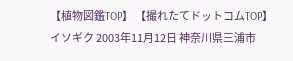【植物図鑑TOP】 【撮れたてドットコムTOP】
イソギク 2003年11月12日 神奈川県三浦市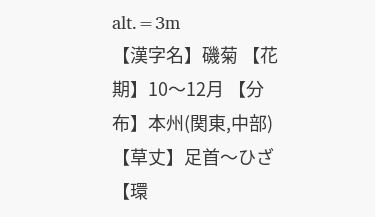alt.=3m
【漢字名】磯菊 【花期】10〜12月 【分布】本州(関東,中部) 【草丈】足首〜ひざ【環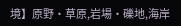境】原野・草原,岩場・礫地,海岸